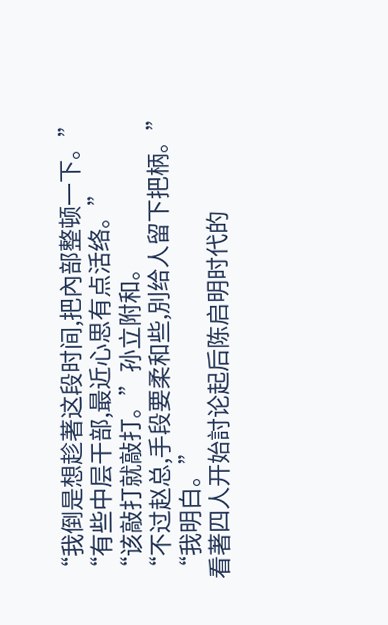“我倒是想趁著这段时间,把內部整顿一下。”
“有些中层干部,最近心思有点活络。”
“该敲打就敲打。”孙立附和。
“不过赵总,手段要柔和些,別给人留下把柄。”
“我明白。”
看著四人开始討论起后陈启明时代的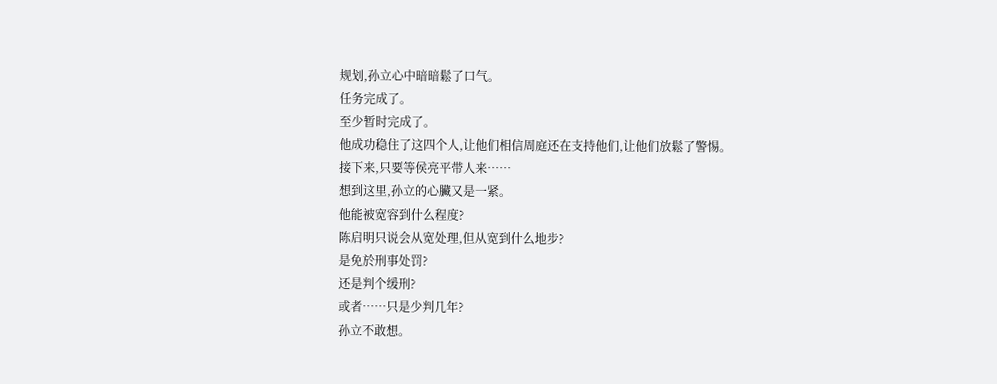规划,孙立心中暗暗鬆了口气。
任务完成了。
至少暂时完成了。
他成功稳住了这四个人,让他们相信周庭还在支持他们,让他们放鬆了警惕。
接下来,只要等侯亮平带人来……
想到这里,孙立的心臟又是一紧。
他能被宽容到什么程度?
陈启明只说会从宽处理,但从宽到什么地步?
是免於刑事处罚?
还是判个缓刑?
或者……只是少判几年?
孙立不敢想。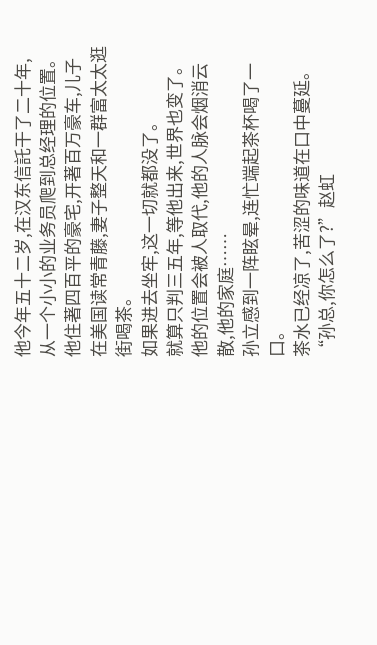他今年五十二岁,在汉东信託干了二十年,从一个小小的业务员爬到总经理的位置。
他住著四百平的豪宅,开著百万豪车,儿子在美国读常青藤,妻子整天和一群富太太逛街喝茶。
如果进去坐牢,这一切就都没了。
就算只判三五年,等他出来,世界也变了。
他的位置会被人取代,他的人脉会烟消云散,他的家庭……
孙立感到一阵眩晕,连忙端起茶杯喝了一口。
茶水已经凉了,苦涩的味道在口中蔓延。
“孙总,你怎么了?”赵虹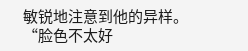敏锐地注意到他的异样。
“脸色不太好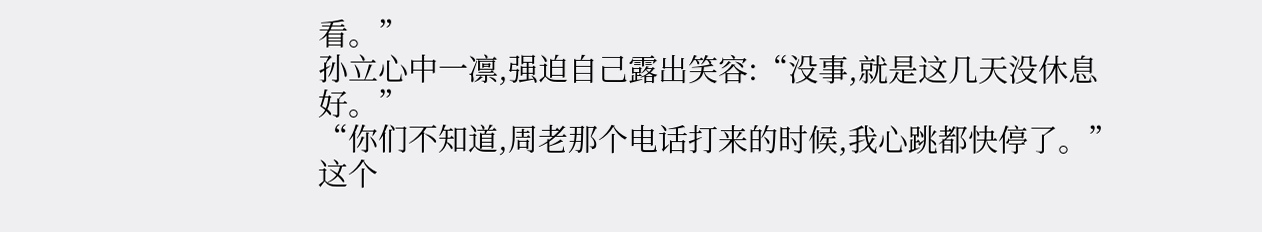看。”
孙立心中一凛,强迫自己露出笑容:“没事,就是这几天没休息好。”
“你们不知道,周老那个电话打来的时候,我心跳都快停了。”
这个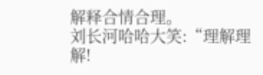解释合情合理。
刘长河哈哈大笑:“理解理解!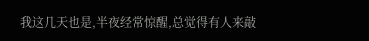我这几天也是,半夜经常惊醒,总觉得有人来敲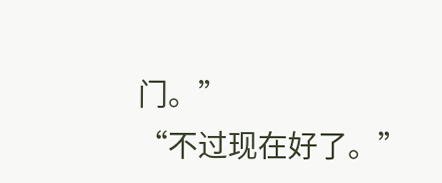门。”
“不过现在好了。”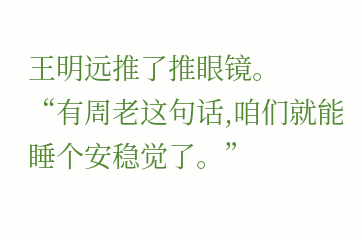王明远推了推眼镜。
“有周老这句话,咱们就能睡个安稳觉了。”